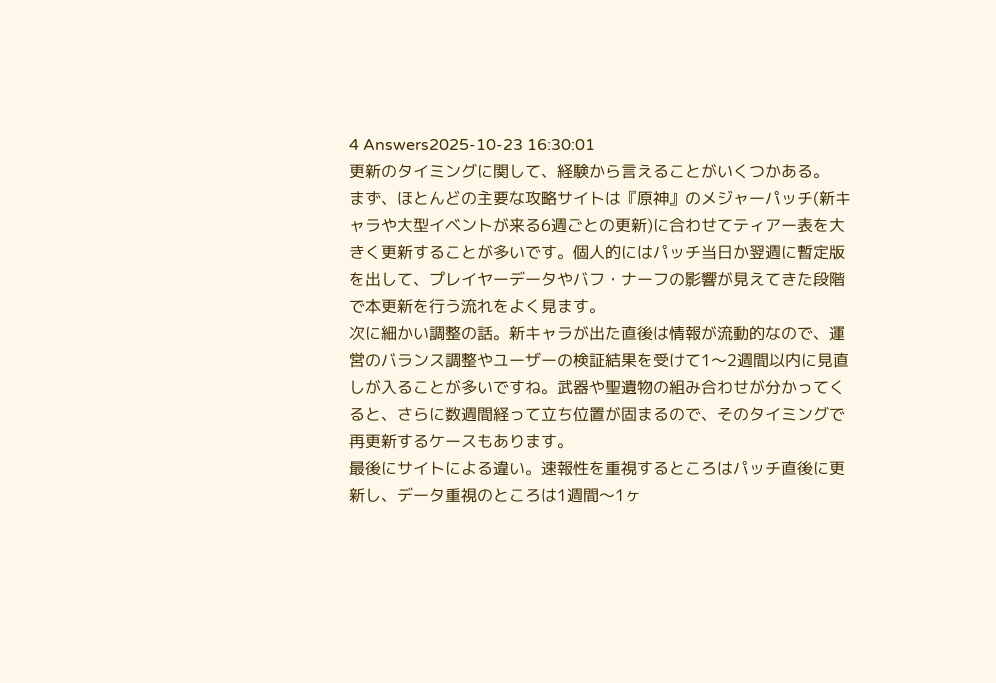4 Answers2025-10-23 16:30:01
更新のタイミングに関して、経験から言えることがいくつかある。
まず、ほとんどの主要な攻略サイトは『原神』のメジャーパッチ(新キャラや大型イベントが来る6週ごとの更新)に合わせてティアー表を大きく更新することが多いです。個人的にはパッチ当日か翌週に暫定版を出して、プレイヤーデータやバフ・ナーフの影響が見えてきた段階で本更新を行う流れをよく見ます。
次に細かい調整の話。新キャラが出た直後は情報が流動的なので、運営のバランス調整やユーザーの検証結果を受けて1〜2週間以内に見直しが入ることが多いですね。武器や聖遺物の組み合わせが分かってくると、さらに数週間経って立ち位置が固まるので、そのタイミングで再更新するケースもあります。
最後にサイトによる違い。速報性を重視するところはパッチ直後に更新し、データ重視のところは1週間〜1ヶ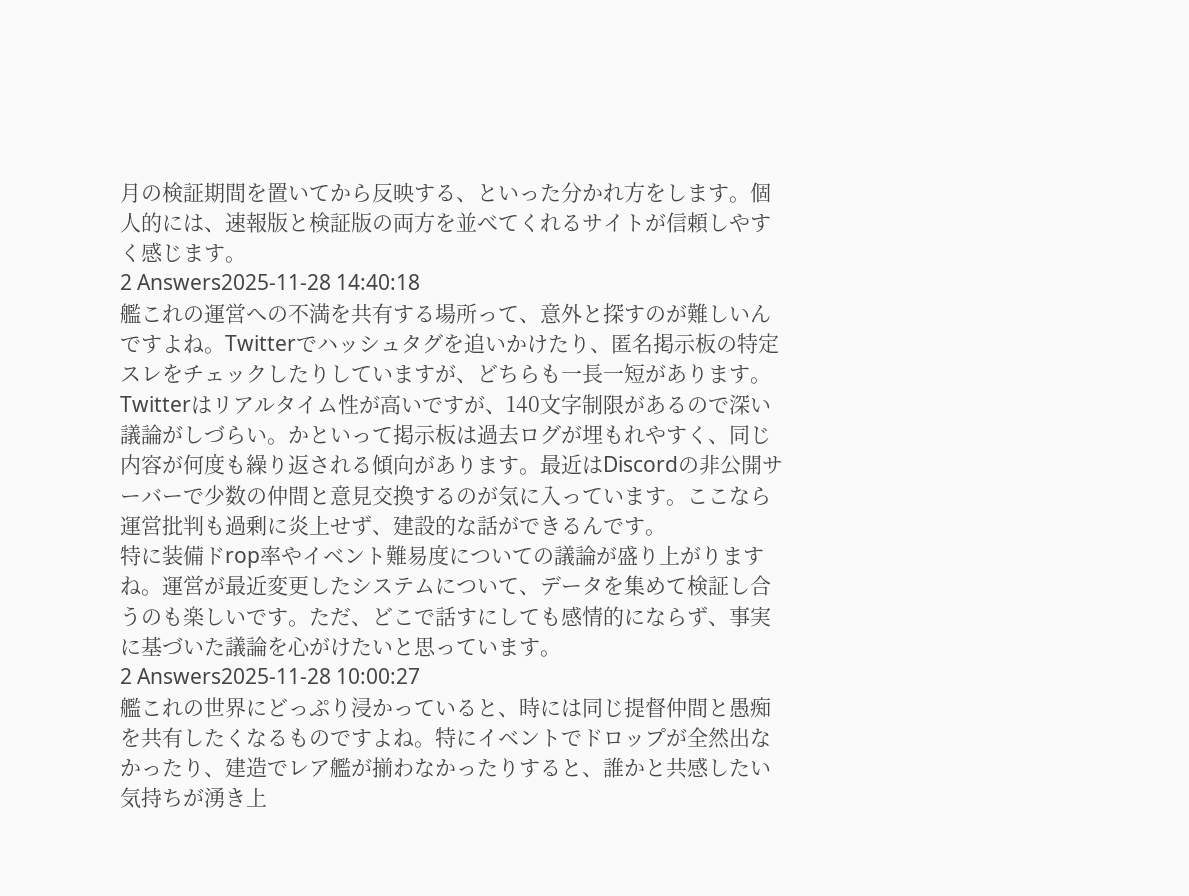月の検証期間を置いてから反映する、といった分かれ方をします。個人的には、速報版と検証版の両方を並べてくれるサイトが信頼しやすく感じます。
2 Answers2025-11-28 14:40:18
艦これの運営への不満を共有する場所って、意外と探すのが難しいんですよね。Twitterでハッシュタグを追いかけたり、匿名掲示板の特定スレをチェックしたりしていますが、どちらも一長一短があります。
Twitterはリアルタイム性が高いですが、140文字制限があるので深い議論がしづらい。かといって掲示板は過去ログが埋もれやすく、同じ内容が何度も繰り返される傾向があります。最近はDiscordの非公開サーバーで少数の仲間と意見交換するのが気に入っています。ここなら運営批判も過剰に炎上せず、建設的な話ができるんです。
特に装備ドrop率やイベント難易度についての議論が盛り上がりますね。運営が最近変更したシステムについて、データを集めて検証し合うのも楽しいです。ただ、どこで話すにしても感情的にならず、事実に基づいた議論を心がけたいと思っています。
2 Answers2025-11-28 10:00:27
艦これの世界にどっぷり浸かっていると、時には同じ提督仲間と愚痴を共有したくなるものですよね。特にイベントでドロップが全然出なかったり、建造でレア艦が揃わなかったりすると、誰かと共感したい気持ちが湧き上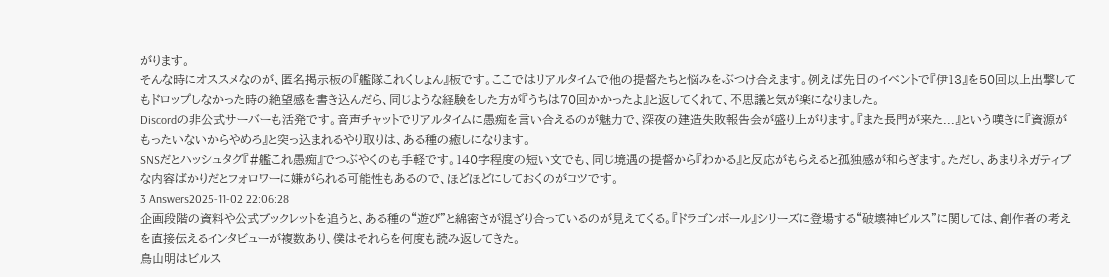がります。
そんな時にオススメなのが、匿名掲示板の『艦隊これくしょん』板です。ここではリアルタイムで他の提督たちと悩みをぶつけ合えます。例えば先日のイベントで『伊13』を50回以上出撃してもドロップしなかった時の絶望感を書き込んだら、同じような経験をした方が『うちは70回かかったよ』と返してくれて、不思議と気が楽になりました。
Discordの非公式サーバーも活発です。音声チャットでリアルタイムに愚痴を言い合えるのが魅力で、深夜の建造失敗報告会が盛り上がります。『また長門が来た...』という嘆きに『資源がもったいないからやめろ』と突っ込まれるやり取りは、ある種の癒しになります。
SNSだとハッシュタグ『#艦これ愚痴』でつぶやくのも手軽です。140字程度の短い文でも、同じ境遇の提督から『わかる』と反応がもらえると孤独感が和らぎます。ただし、あまりネガティブな内容ばかりだとフォロワーに嫌がられる可能性もあるので、ほどほどにしておくのがコツです。
3 Answers2025-11-02 22:06:28
企画段階の資料や公式ブックレットを追うと、ある種の“遊び”と綿密さが混ざり合っているのが見えてくる。『ドラゴンボール』シリーズに登場する“破壊神ビルス”に関しては、創作者の考えを直接伝えるインタビューが複数あり、僕はそれらを何度も読み返してきた。
鳥山明はビルス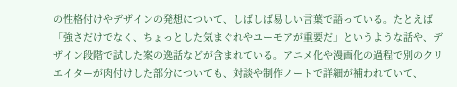の性格付けやデザインの発想について、しばしば易しい言葉で語っている。たとえば「強さだけでなく、ちょっとした気まぐれやユーモアが重要だ」というような話や、デザイン段階で試した案の逸話などが含まれている。アニメ化や漫画化の過程で別のクリエイターが肉付けした部分についても、対談や制作ノートで詳細が補われていて、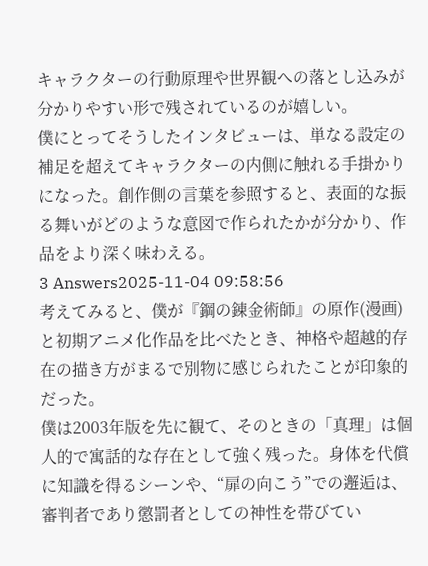キャラクターの行動原理や世界観への落とし込みが分かりやすい形で残されているのが嬉しい。
僕にとってそうしたインタビューは、単なる設定の補足を超えてキャラクターの内側に触れる手掛かりになった。創作側の言葉を参照すると、表面的な振る舞いがどのような意図で作られたかが分かり、作品をより深く味わえる。
3 Answers2025-11-04 09:58:56
考えてみると、僕が『鋼の錬金術師』の原作(漫画)と初期アニメ化作品を比べたとき、神格や超越的存在の描き方がまるで別物に感じられたことが印象的だった。
僕は2003年版を先に観て、そのときの「真理」は個人的で寓話的な存在として強く残った。身体を代償に知識を得るシーンや、“扉の向こう”での邂逅は、審判者であり懲罰者としての神性を帯びてい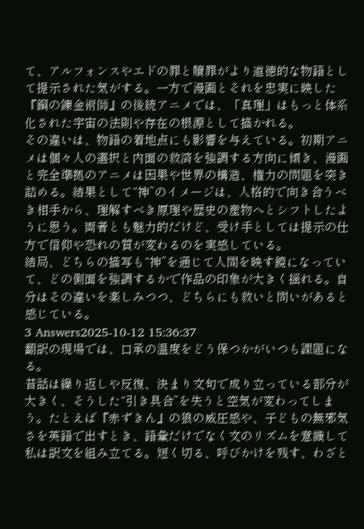て、アルフォンスやエドの罪と贖罪がより道徳的な物語として提示された気がする。一方で漫画とそれを忠実に映した『鋼の錬金術師』の後続アニメでは、「真理」はもっと体系化された宇宙の法則や存在の根源として描かれる。
その違いは、物語の着地点にも影響を与えている。初期アニメは個々人の選択と内面の救済を強調する方向に傾き、漫画と完全準拠のアニメは因果や世界の構造、権力の問題を突き詰める。結果として“神”のイメージは、人格的で向き合うべき相手から、理解すべき原理や歴史の産物へとシフトしたように思う。両者とも魅力的だけど、受け手としては提示の仕方で信仰や恐れの質が変わるのを実感している。
結局、どちらの描写も“神”を通じて人間を映す鏡になっていて、どの側面を強調するかで作品の印象が大きく揺れる。自分はその違いを楽しみつつ、どちらにも救いと問いがあると感じている。
3 Answers2025-10-12 15:36:37
翻訳の現場では、口承の温度をどう保つかがいつも課題になる。
昔話は繰り返しや反復、決まり文句で成り立っている部分が大きく、そうした“引き具合”を失うと空気が変わってしまう。たとえば『赤ずきん』の狼の威圧感や、子どもの無邪気さを英語で出すとき、語彙だけでなく文のリズムを意識して私は訳文を組み立てる。短く切る、呼びかけを残す、わざと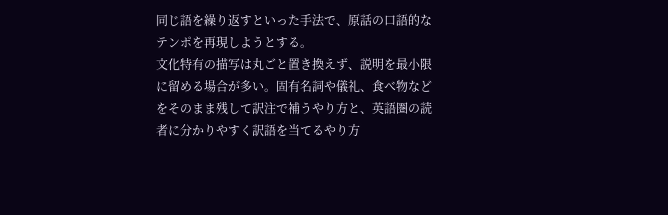同じ語を繰り返すといった手法で、原話の口語的なテンポを再現しようとする。
文化特有の描写は丸ごと置き換えず、説明を最小限に留める場合が多い。固有名詞や儀礼、食べ物などをそのまま残して訳注で補うやり方と、英語圏の読者に分かりやすく訳語を当てるやり方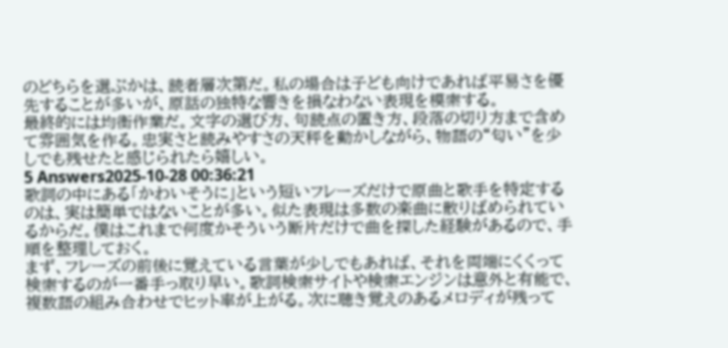のどちらを選ぶかは、読者層次第だ。私の場合は子ども向けであれば平易さを優先することが多いが、原話の独特な響きを損なわない表現を模索する。
最終的には均衡作業だ。文字の選び方、句読点の置き方、段落の切り方まで含めて雰囲気を作る。忠実さと読みやすさの天秤を動かしながら、物語の“匂い”を少しでも残せたと感じられたら嬉しい。
5 Answers2025-10-28 00:36:21
歌詞の中にある「かわいそうに」という短いフレーズだけで原曲と歌手を特定するのは、実は簡単ではないことが多い。似た表現は多数の楽曲に散りばめられているからだ。僕はこれまで何度かそういう断片だけで曲を探した経験があるので、手順を整理しておく。
まず、フレーズの前後に覚えている言葉が少しでもあれば、それを両端にくくって検索するのが一番手っ取り早い。歌詞検索サイトや検索エンジンは意外と有能で、複数語の組み合わせでヒット率が上がる。次に聴き覚えのあるメロディが残って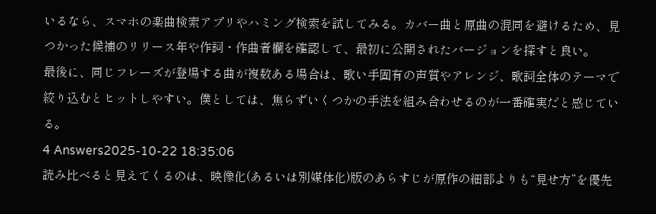いるなら、スマホの楽曲検索アプリやハミング検索を試してみる。カバー曲と原曲の混同を避けるため、見つかった候補のリリース年や作詞・作曲者欄を確認して、最初に公開されたバージョンを探すと良い。
最後に、同じフレーズが登場する曲が複数ある場合は、歌い手固有の声質やアレンジ、歌詞全体のテーマで絞り込むとヒットしやすい。僕としては、焦らずいくつかの手法を組み合わせるのが一番確実だと感じている。
4 Answers2025-10-22 18:35:06
読み比べると見えてくるのは、映像化(あるいは別媒体化)版のあらすじが原作の細部よりも“見せ方”を優先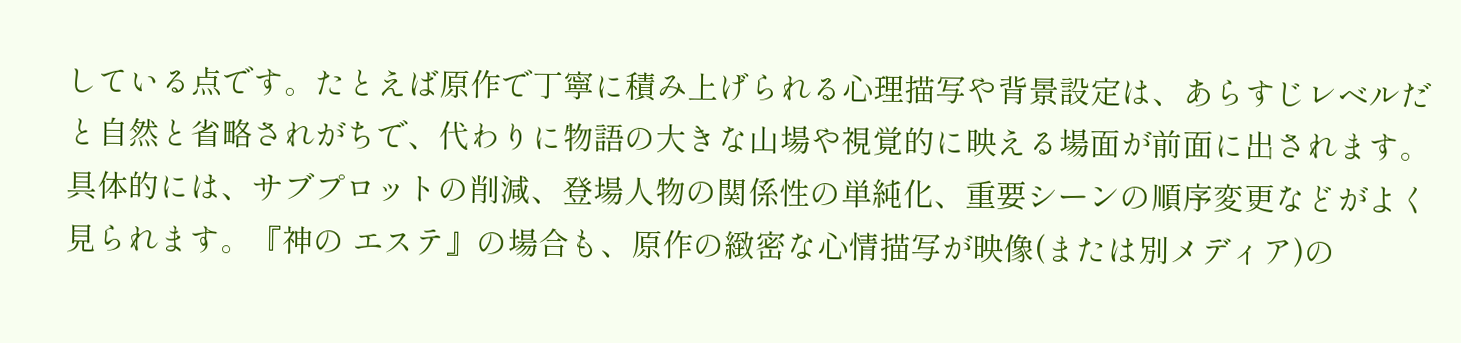している点です。たとえば原作で丁寧に積み上げられる心理描写や背景設定は、あらすじレベルだと自然と省略されがちで、代わりに物語の大きな山場や視覚的に映える場面が前面に出されます。具体的には、サブプロットの削減、登場人物の関係性の単純化、重要シーンの順序変更などがよく見られます。『神の エステ』の場合も、原作の緻密な心情描写が映像(または別メディア)の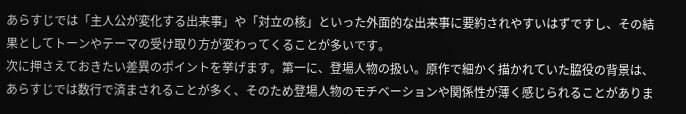あらすじでは「主人公が変化する出来事」や「対立の核」といった外面的な出来事に要約されやすいはずですし、その結果としてトーンやテーマの受け取り方が変わってくることが多いです。
次に押さえておきたい差異のポイントを挙げます。第一に、登場人物の扱い。原作で細かく描かれていた脇役の背景は、あらすじでは数行で済まされることが多く、そのため登場人物のモチベーションや関係性が薄く感じられることがありま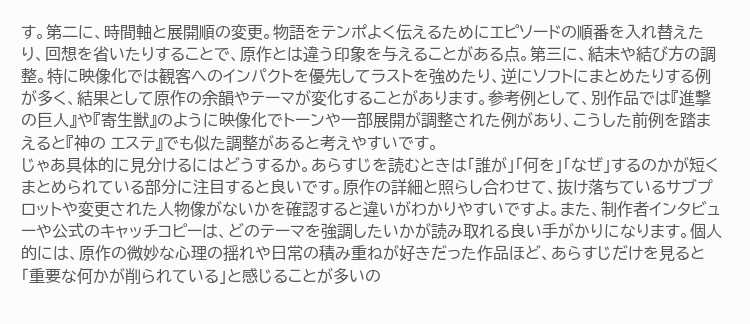す。第二に、時間軸と展開順の変更。物語をテンポよく伝えるためにエピソードの順番を入れ替えたり、回想を省いたりすることで、原作とは違う印象を与えることがある点。第三に、結末や結び方の調整。特に映像化では観客へのインパクトを優先してラストを強めたり、逆にソフトにまとめたりする例が多く、結果として原作の余韻やテーマが変化することがあります。参考例として、別作品では『進撃の巨人』や『寄生獣』のように映像化でトーンや一部展開が調整された例があり、こうした前例を踏まえると『神の エステ』でも似た調整があると考えやすいです。
じゃあ具体的に見分けるにはどうするか。あらすじを読むときは「誰が」「何を」「なぜ」するのかが短くまとめられている部分に注目すると良いです。原作の詳細と照らし合わせて、抜け落ちているサブプロットや変更された人物像がないかを確認すると違いがわかりやすいですよ。また、制作者インタビューや公式のキャッチコピーは、どのテーマを強調したいかが読み取れる良い手がかりになります。個人的には、原作の微妙な心理の揺れや日常の積み重ねが好きだった作品ほど、あらすじだけを見ると「重要な何かが削られている」と感じることが多いの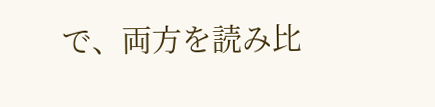で、両方を読み比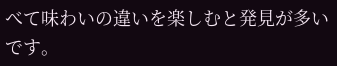べて味わいの違いを楽しむと発見が多いです。